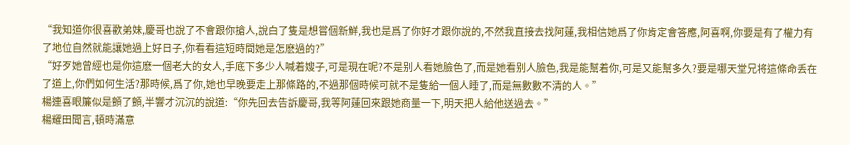“我知道你很喜歡弟妹,慶哥也說了不會跟你搶人,說白了隻是想嘗個新鮮,我也是爲了你好才跟你說的,不然我直接去找阿蓮,我相信她爲了你肯定會答應,阿喜啊,你要是有了權力有了地位自然就能讓她過上好日子,你看看這短時間她是怎麽過的?”
“好歹她曾經也是你這麽一個老大的女人,手底下多少人喊着嫂子,可是現在呢?不是别人看她臉色了,而是她看别人臉色,我是能幫着你,可是又能幫多久?要是哪天堂兄将這條命丢在了道上,你們如何生活?那時候,爲了你,她也早晚要走上那條路的,不過那個時候可就不是隻給一個人睡了,而是無數數不清的人。”
楊連喜眼簾似是顫了顫,半響才沉沉的說道:“你先回去告訴慶哥,我等阿蓮回來跟她商量一下,明天把人給他送過去。”
楊耀田聞言,頓時滿意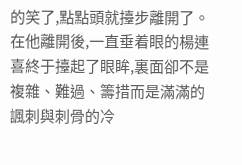的笑了,點點頭就擡步離開了。
在他離開後,一直垂着眼的楊連喜終于擡起了眼眸,裏面卻不是複雜、難過、籌措而是滿滿的諷刺與刺骨的冷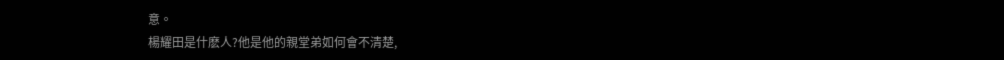意。
楊耀田是什麽人?他是他的親堂弟如何會不清楚,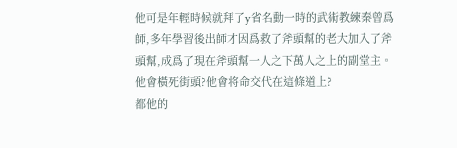他可是年輕時候就拜了y省名動一時的武術教練秦曾爲師,多年學習後出師才因爲救了斧頭幫的老大加入了斧頭幫,成爲了現在斧頭幫一人之下萬人之上的副堂主。
他會橫死街頭?他會将命交代在這條道上?
都他的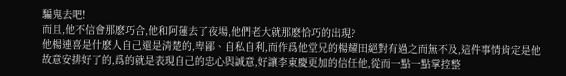騙鬼去吧!
而且,他不信會那麽巧合,他和阿蓮去了夜場,他們老大就那麽恰巧的出現?
他楊連喜是什麽人自己還是清楚的,卑鄙、自私自利,而作爲他堂兄的楊耀田絕對有過之而無不及,這件事情肯定是他故意安排好了的,爲的就是表現自己的忠心與誠意,好讓李東慶更加的信任他,從而一點一點掌控整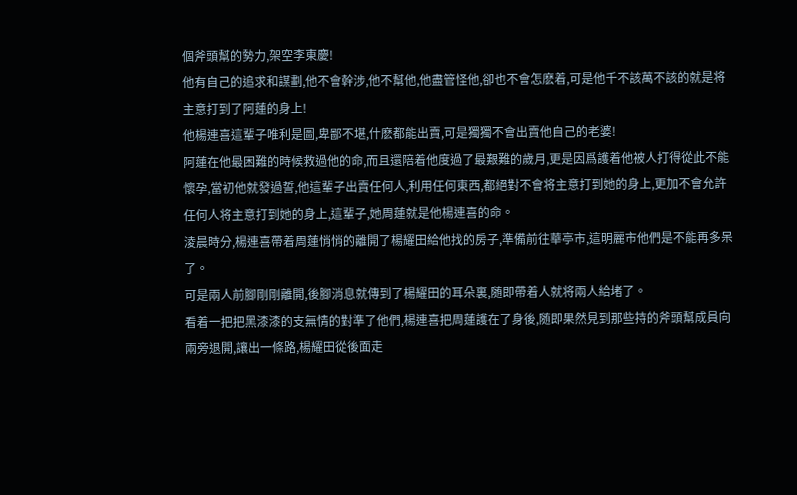個斧頭幫的勢力,架空李東慶!
他有自己的追求和謀劃,他不會幹涉,他不幫他,他盡管怪他,卻也不會怎麽着,可是他千不該萬不該的就是将主意打到了阿蓮的身上!
他楊連喜這輩子唯利是圖,卑鄙不堪,什麽都能出賣,可是獨獨不會出賣他自己的老婆!
阿蓮在他最困難的時候救過他的命,而且還陪着他度過了最艱難的歲月,更是因爲護着他被人打得從此不能懷孕,當初他就發過誓,他這輩子出賣任何人,利用任何東西,都絕對不會将主意打到她的身上,更加不會允許任何人将主意打到她的身上,這輩子,她周蓮就是他楊連喜的命。
淩晨時分,楊連喜帶着周蓮悄悄的離開了楊耀田給他找的房子,準備前往華亭市,這明麗市他們是不能再多呆了。
可是兩人前腳剛剛離開,後腳消息就傳到了楊耀田的耳朵裏,随即帶着人就将兩人給堵了。
看着一把把黑漆漆的支無情的對準了他們,楊連喜把周蓮護在了身後,随即果然見到那些持的斧頭幫成員向兩旁退開,讓出一條路,楊耀田從後面走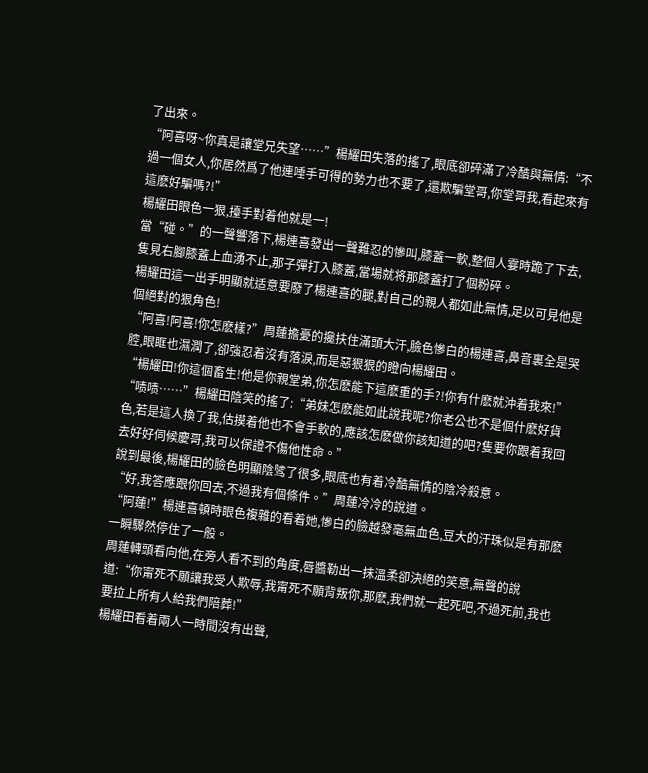了出來。
“阿喜呀~你真是讓堂兄失望……”楊耀田失落的搖了,眼底卻碎滿了冷酷與無情:“不過一個女人,你居然爲了他連唾手可得的勢力也不要了,還欺騙堂哥,你堂哥我,看起來有這麽好騙嗎?!”
楊耀田眼色一狠,擡手對着他就是一!
當“碰。”的一聲響落下,楊連喜發出一聲難忍的慘叫,膝蓋一軟,整個人霎時跪了下去,隻見右腳膝蓋上血湧不止,那子彈打入膝蓋,當場就将那膝蓋打了個粉碎。
楊耀田這一出手明顯就适意要廢了楊連喜的腿,對自己的親人都如此無情,足以可見他是個絕對的狠角色!
“阿喜!阿喜!你怎麽樣?”周蓮擔憂的攙扶住滿頭大汗,臉色慘白的楊連喜,鼻音裏全是哭腔,眼眶也濕潤了,卻強忍着沒有落淚,而是惡狠狠的瞪向楊耀田。
“楊耀田!你這個畜生!他是你親堂弟,你怎麽能下這麽重的手?!你有什麽就沖着我來!”
“啧啧……”楊耀田陰笑的搖了:“弟妹怎麽能如此說我呢?你老公也不是個什麽好貨色,若是這人換了我,估摸着他也不會手軟的,應該怎麽做你該知道的吧?隻要你跟着我回去好好伺候慶哥,我可以保證不傷他性命。”
說到最後,楊耀田的臉色明顯陰骘了很多,眼底也有着冷酷無情的陰冷殺意。
“好,我答應跟你回去,不過我有個條件。”周蓮冷冷的說道。
“阿蓮!”楊連喜頓時眼色複雜的看着她,慘白的臉越發毫無血色,豆大的汗珠似是有那麽一瞬驟然停住了一般。
周蓮轉頭看向他,在旁人看不到的角度,唇醬勒出一抹溫柔卻決絕的笑意,無聲的說道:“你甯死不願讓我受人欺辱,我甯死不願背叛你,那麽,我們就一起死吧,不過死前,我也要拉上所有人給我們陪葬!”
楊耀田看着兩人一時間沒有出聲,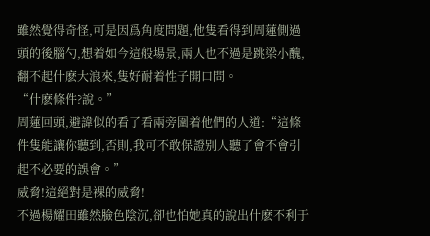雖然覺得奇怪,可是因爲角度問題,他隻看得到周蓮側過頭的後腦勺,想着如今這般場景,兩人也不過是跳梁小醜,翻不起什麽大浪來,隻好耐着性子開口問。
“什麽條件?說。”
周蓮回頭,避諱似的看了看兩旁圍着他們的人道:“這條件隻能讓你聽到,否則,我可不敢保證别人聽了會不會引起不必要的誤會。”
威脅!這絕對是裸的威脅!
不過楊耀田雖然臉色陰沉,卻也怕她真的說出什麽不利于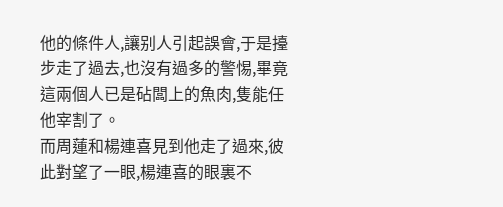他的條件人,讓别人引起誤會,于是擡步走了過去,也沒有過多的警惕,畢竟這兩個人已是砧闆上的魚肉,隻能任他宰割了。
而周蓮和楊連喜見到他走了過來,彼此對望了一眼,楊連喜的眼裏不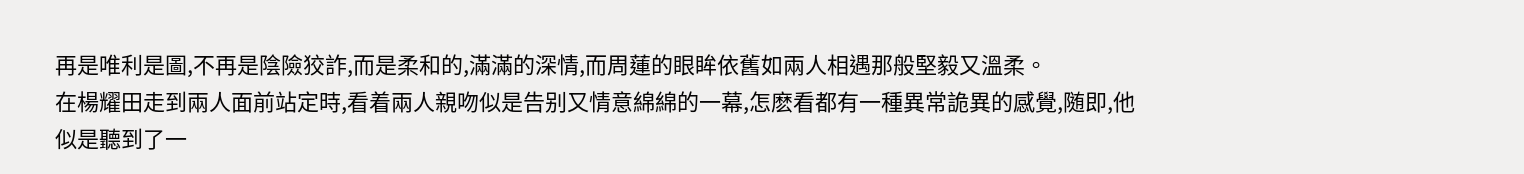再是唯利是圖,不再是陰險狡詐,而是柔和的,滿滿的深情,而周蓮的眼眸依舊如兩人相遇那般堅毅又溫柔。
在楊耀田走到兩人面前站定時,看着兩人親吻似是告别又情意綿綿的一幕,怎麽看都有一種異常詭異的感覺,随即,他似是聽到了一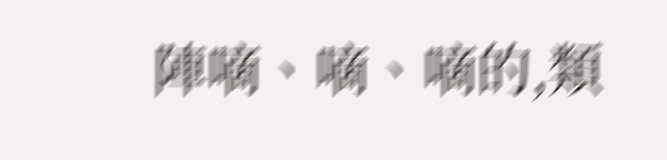陣嘀、嘀、嘀的,類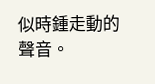似時鍾走動的聲音。